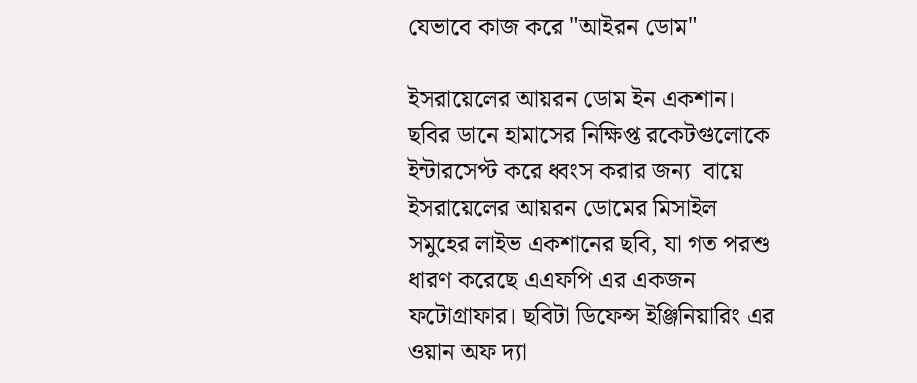যেভাবে কাজ করে "আইরন ডোম"

ইসরায়েলের আয়রন ডোম ইন একশান।
ছবির ডানে হামাসের নিক্ষিপ্ত রকেটগুলোকে ইন্টারসেপ্ট করে ধ্বংস করার জন্য  বায়ে ইসরায়েলের আয়রন ডোমের মিসাইল সমুহের লাইভ একশানের ছবি, যা গত পরশু ধারণ করেছে এএফপি এর একজন ফটোগ্রাফার। ছবিটা ডিফেন্স ইঞ্জিনিয়ারিং এর ওয়ান অফ দ্যা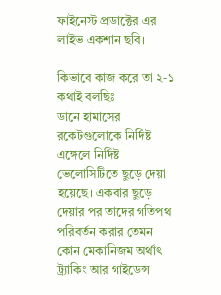ফাইনেস্ট প্রডাক্টের এর লাইভ একশান ছবি।

কিভাবে কাজ করে তা ২-১ কথাই বলছিঃ
ডানে হামাসের রকেটগুলোকে নির্দিষ্ট এঙ্গেলে নির্দিষ্ট ভেলোসিটিতে ছুড়ে দেয়া হয়েছে। একবার ছুড়ে দেয়ার পর তাদের গতিপথ পরিবর্তন করার তেমন কোন মেকানিজম অর্থাৎ ট্র্যাকিং আর গাইডেন্স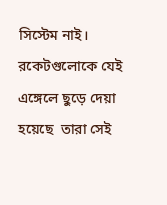সিস্টেম নাই। রকেটগুলোকে যেই এঙ্গেলে ছুড়ে দেয়া হয়েছে  তারা সেই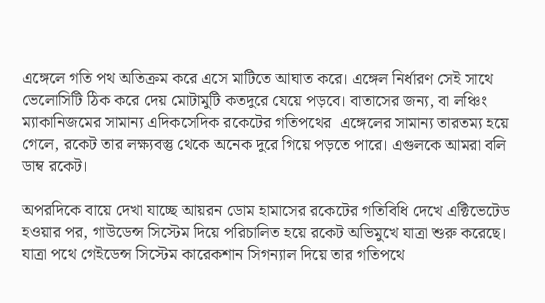এঙ্গেলে গতি পথ অতিক্রম করে এসে মাটিতে আঘাত করে। এঙ্গেল নির্ধারণ সেই সাথে ভেলোসিটি ঠিক করে দেয় মোটামুটি কতদুরে যেয়ে পড়বে। বাতাসের জন্য, বা লঞ্চিং ম্যাকানিজমের সামান্য এদিকসেদিক রকেটের গতিপথের  এঙ্গেলের সামান্য তারতম্য হয়ে গেলে, রকেট তার লক্ষ্যবস্তু থেকে অনেক দুরে গিয়ে পড়তে পারে। এগুলকে আমরা বলি  ডাম্ব রকেট।

অপরদিকে বায়ে দেখা যাচ্ছে আয়রন ডোম হামাসের রকেটের গতিবিধি দেখে এক্টিভেটেড হওয়ার পর, গাউডেন্স সিস্টেম দিয়ে পরিচালিত হয়ে রকেট অভিমুখে যাত্রা শুরু করেছে। যাত্রা পথে গেইডেন্স সিস্টেম কারেকশান সিগন্যাল দিয়ে তার গতিপথে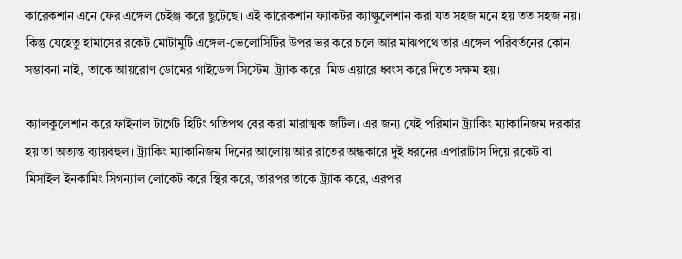কারেকশান এনে ফের এঙ্গেল চেইঞ্জ করে ছুটেছে। এই কারেকশান ফ্যাকটর ক্যাল্কুলেশান করা যত সহজ মনে হয় তত সহজ নয়।  কিন্তু যেহেতু হামাসের রকেট মোটামুটি এঙ্গেল-ভেলোসিটির উপর ভর করে চলে আর মাঝপথে তার এঙ্গেল পরিবর্তনের কোন সম্ভাবনা নাই, তাকে আয়রোণ ডোমের গাইডেন্স সিস্টেম  ট্র্যাক করে  মিড এয়ারে ধ্বংস করে দিতে সক্ষম হয়।

ক্যালকুলেশান করে ফাইনাল টার্গেট হিটিং গতিপথ বের করা মারাত্মক জটিল। এর জন্য যেই পরিমান ট্র্যাকিং ম্যাকানিজম দরকার হয় তা অত্যন্ত ব্যায়বহুল। ট্র্যাকিং ম্যাকানিজম দিনের আলোয় আর রাতের অন্ধকারে দুই ধরনের এপারাটাস দিয়ে রকেট বা মিসাইল ইনকামিং সিগন্যাল লোকেট করে স্থির করে, তারপর তাকে ট্র্যাক করে, এরপর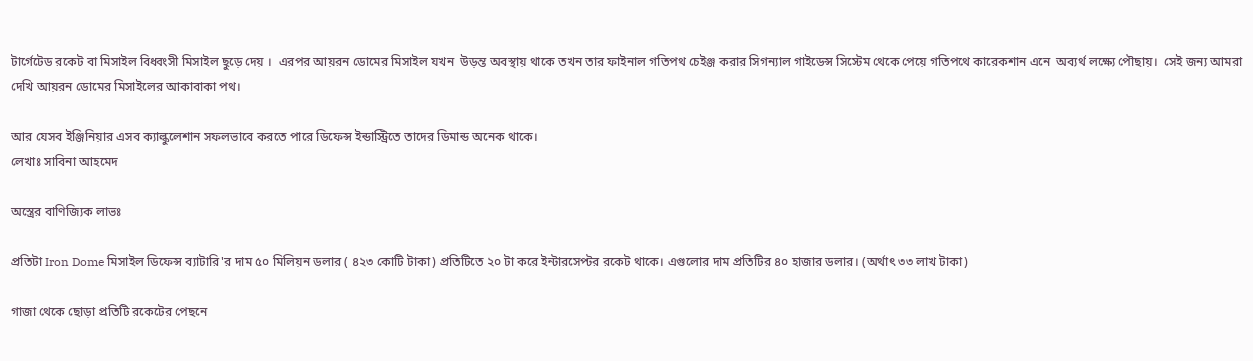টার্গেটেড রকেট বা মিসাইল বিধ্বংসী মিসাইল ছুড়ে দেয় ।  এরপর আয়রন ডোমের মিসাইল যখন  উড়ন্ত অবস্থায় থাকে তখন তার ফাইনাল গতিপথ চেইঞ্জ করার সিগন্যাল গাইডেন্স সিস্টেম থেকে পেয়ে গতিপথে কারেকশান এনে  অব্যর্থ লক্ষ্যে পৌছায়।  সেই জন্য আমরা দেখি আয়রন ডোমের মিসাইলের আকাবাকা পথ।

আর যেসব ইঞ্জিনিয়ার এসব ক্যাল্কুলেশান সফলভাবে করতে পারে ডিফেন্স ইন্ডাস্ট্রিতে তাদের ডিমান্ড অনেক থাকে।
লেখাঃ সাবিনা আহমেদ

অস্ত্রের বাণিজ্যিক লাভঃ

প্রতিটা Iron Dome মিসাইল ডিফেন্স ব্যাটারি'র দাম ৫০ মিলিয়ন ডলার ( ৪২৩ কোটি টাকা) প্রতিটিতে ২০ টা করে ইন্টারসেপ্টর রকেট থাকে। এগুলোর দাম প্রতিটির ৪০ হাজার ডলার। (অর্থাৎ ৩৩ লাখ টাকা)

গাজা থেকে ছোড়া প্রতিটি রকেটের পেছনে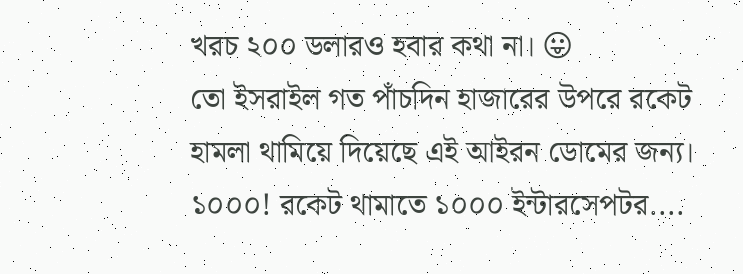খরচ ২০০ ডলারও হবার কথা না। 😛
তো ইসরাইল গত পাঁচদিন হাজারের উপরে রকেট হামলা থামিয়ে দিয়েছে এই আইরন ডোমের জন্য।
১০০০! রকেট থামাতে ১০০০ ইন্টারসেপটর....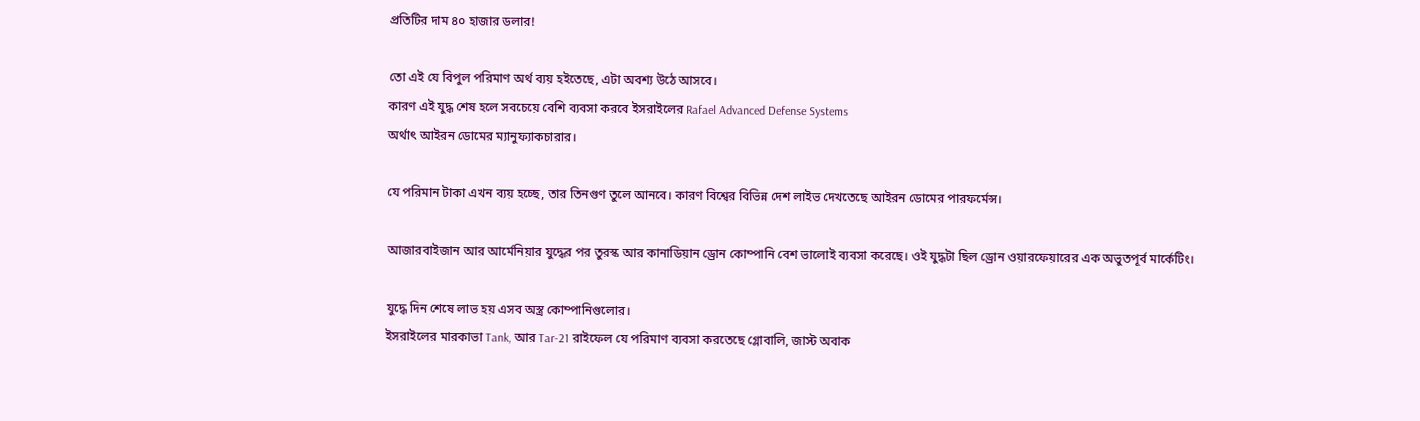প্রতিটির দাম ৪০ হাজার ডলার!

তো এই যে বিপুল পরিমাণ অর্থ ব্যয় হইতেছে, এটা অবশ্য উঠে আসবে।
কারণ এই যুদ্ধ শেষ হলে সবচেয়ে বেশি ব্যবসা করবে ইসরাইলের Rafael Advanced Defense Systems
অর্থাৎ আইরন ডোমের ম্যানুফ্যাকচারার।

যে পরিমান টাকা এখন ব্যয় হচ্ছে, তার তিনগুণ তুলে আনবে। কারণ বিশ্বের বিভিন্ন দেশ লাইভ দেখতেছে আইরন ডোমের পারফর্মেন্স।

আজারবাইজান আর আর্মেনিয়ার যুদ্ধের পর তুরস্ক আর কানাডিয়ান ড্রোন কোম্পানি বেশ ভালোই ব্যবসা করেছে। ওই যুদ্ধটা ছিল ড্রোন ওয়ারফেয়ারের এক অভুতপূর্ব মার্কেটিং।

যুদ্ধে দিন শেষে লাভ হয় এসব অস্ত্র কোম্পানিগুলোর।
ইসরাইলের মারকাভা Tank, আর Tar-21 রাইফেল যে পরিমাণ ব্যবসা করতেছে গ্লোবালি, জাস্ট অবাক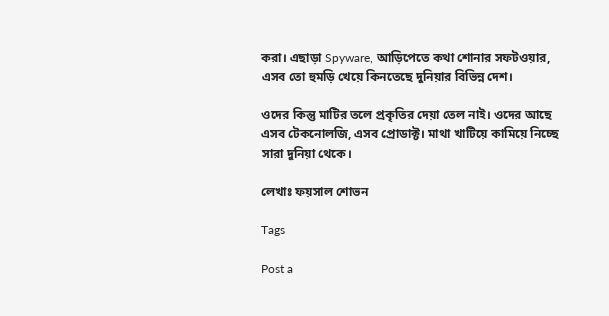করা। এছাড়া Spyware, আড়িপেতে কথা শোনার সফটওয়ার, এসব তো হুমড়ি খেয়ে কিনতেছে দুনিয়ার বিভিন্ন দেশ।

ওদের কিন্তু মাটির তলে প্রকৃতির দেয়া তেল নাই। ওদের আছে এসব টেকনোলজি, এসব প্রোডাক্ট। মাথা খাটিয়ে কামিয়ে নিচ্ছে সারা দুনিয়া থেকে।

লেখাঃ ফয়সাল শোভন

Tags

Post a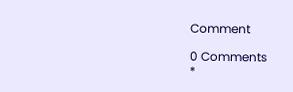Comment

0 Comments
*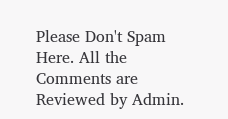Please Don't Spam Here. All the Comments are Reviewed by Admin.